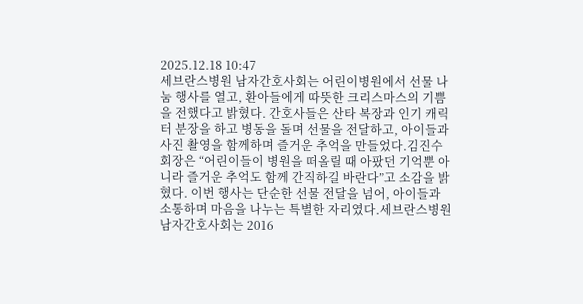2025.12.18 10:47
세브란스병원 남자간호사회는 어린이병원에서 선물 나눔 행사를 열고, 환아들에게 따뜻한 크리스마스의 기쁨을 전했다고 밝혔다. 간호사들은 산타 복장과 인기 캐릭터 분장을 하고 병동을 돌며 선물을 전달하고, 아이들과 사진 촬영을 함께하며 즐거운 추억을 만들었다.김진수 회장은 “어린이들이 병원을 떠올릴 때 아팠던 기억뿐 아니라 즐거운 추억도 함께 간직하길 바란다”고 소감을 밝혔다. 이번 행사는 단순한 선물 전달을 넘어, 아이들과 소통하며 마음을 나누는 특별한 자리였다.세브란스병원 남자간호사회는 2016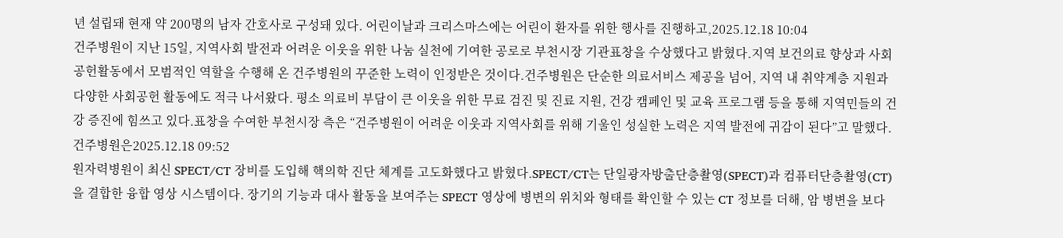년 설립돼 현재 약 200명의 남자 간호사로 구성돼 있다. 어린이날과 크리스마스에는 어린이 환자를 위한 행사를 진행하고,2025.12.18 10:04
건주병원이 지난 15일, 지역사회 발전과 어려운 이웃을 위한 나눔 실천에 기여한 공로로 부천시장 기관표창을 수상했다고 밝혔다.지역 보건의료 향상과 사회공헌활동에서 모범적인 역할을 수행해 온 건주병원의 꾸준한 노력이 인정받은 것이다.건주병원은 단순한 의료서비스 제공을 넘어, 지역 내 취약계층 지원과 다양한 사회공헌 활동에도 적극 나서왔다. 평소 의료비 부담이 큰 이웃을 위한 무료 검진 및 진료 지원, 건강 캠페인 및 교육 프로그램 등을 통해 지역민들의 건강 증진에 힘쓰고 있다.표창을 수여한 부천시장 측은 “건주병원이 어려운 이웃과 지역사회를 위해 기울인 성실한 노력은 지역 발전에 귀감이 된다”고 말했다.건주병원은2025.12.18 09:52
원자력병원이 최신 SPECT/CT 장비를 도입해 핵의학 진단 체계를 고도화했다고 밝혔다.SPECT/CT는 단일광자방출단층촬영(SPECT)과 컴퓨터단층촬영(CT)을 결합한 융합 영상 시스템이다. 장기의 기능과 대사 활동을 보여주는 SPECT 영상에 병변의 위치와 형태를 확인할 수 있는 CT 정보를 더해, 암 병변을 보다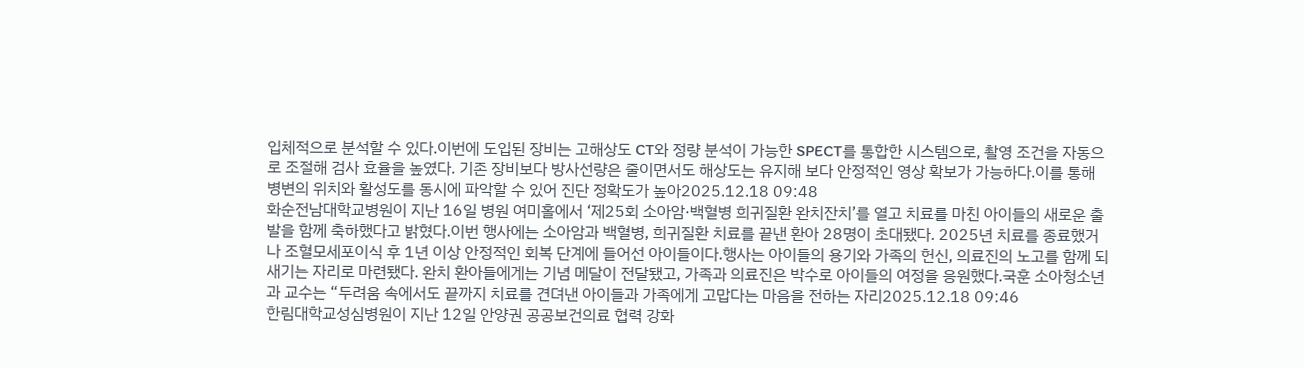입체적으로 분석할 수 있다.이번에 도입된 장비는 고해상도 CT와 정량 분석이 가능한 SPECT를 통합한 시스템으로, 촬영 조건을 자동으로 조절해 검사 효율을 높였다. 기존 장비보다 방사선량은 줄이면서도 해상도는 유지해 보다 안정적인 영상 확보가 가능하다.이를 통해 병변의 위치와 활성도를 동시에 파악할 수 있어 진단 정확도가 높아2025.12.18 09:48
화순전남대학교병원이 지난 16일 병원 여미홀에서 ‘제25회 소아암·백혈병 희귀질환 완치잔치’를 열고 치료를 마친 아이들의 새로운 출발을 함께 축하했다고 밝혔다.이번 행사에는 소아암과 백혈병, 희귀질환 치료를 끝낸 환아 28명이 초대됐다. 2025년 치료를 종료했거나 조혈모세포이식 후 1년 이상 안정적인 회복 단계에 들어선 아이들이다.행사는 아이들의 용기와 가족의 헌신, 의료진의 노고를 함께 되새기는 자리로 마련됐다. 완치 환아들에게는 기념 메달이 전달됐고, 가족과 의료진은 박수로 아이들의 여정을 응원했다.국훈 소아청소년과 교수는 “두려움 속에서도 끝까지 치료를 견뎌낸 아이들과 가족에게 고맙다는 마음을 전하는 자리2025.12.18 09:46
한림대학교성심병원이 지난 12일 안양권 공공보건의료 협력 강화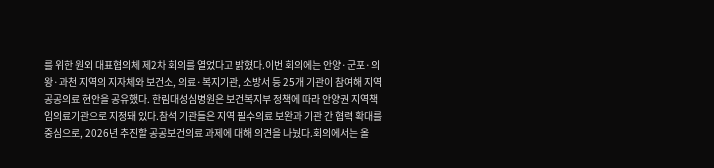를 위한 원외 대표협의체 제2차 회의를 열었다고 밝혔다.이번 회의에는 안양·군포·의왕·과천 지역의 지자체와 보건소, 의료·복지기관, 소방서 등 25개 기관이 참여해 지역 공공의료 현안을 공유했다. 한림대성심병원은 보건복지부 정책에 따라 안양권 지역책임의료기관으로 지정돼 있다.참석 기관들은 지역 필수의료 보완과 기관 간 협력 확대를 중심으로, 2026년 추진할 공공보건의료 과제에 대해 의견을 나눴다.회의에서는 올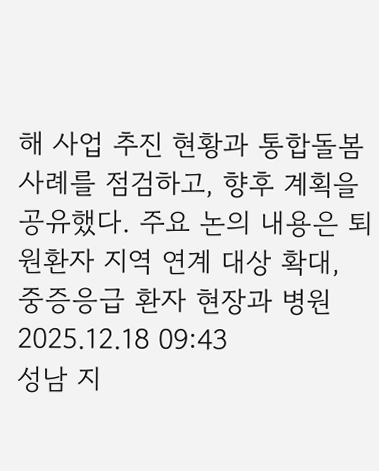해 사업 추진 현황과 통합돌봄 사례를 점검하고, 향후 계획을 공유했다. 주요 논의 내용은 퇴원환자 지역 연계 대상 확대, 중증응급 환자 현장과 병원2025.12.18 09:43
성남 지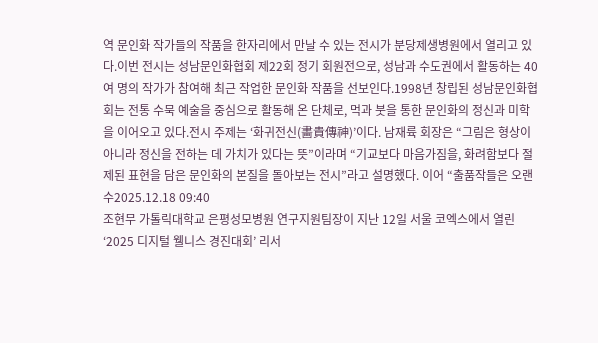역 문인화 작가들의 작품을 한자리에서 만날 수 있는 전시가 분당제생병원에서 열리고 있다.이번 전시는 성남문인화협회 제22회 정기 회원전으로, 성남과 수도권에서 활동하는 40여 명의 작가가 참여해 최근 작업한 문인화 작품을 선보인다.1998년 창립된 성남문인화협회는 전통 수묵 예술을 중심으로 활동해 온 단체로, 먹과 붓을 통한 문인화의 정신과 미학을 이어오고 있다.전시 주제는 ‘화귀전신(畵貴傳神)’이다. 남재륙 회장은 “그림은 형상이 아니라 정신을 전하는 데 가치가 있다는 뜻”이라며 “기교보다 마음가짐을, 화려함보다 절제된 표현을 담은 문인화의 본질을 돌아보는 전시”라고 설명했다. 이어 “출품작들은 오랜 수2025.12.18 09:40
조현무 가톨릭대학교 은평성모병원 연구지원팀장이 지난 12일 서울 코엑스에서 열린 ‘2025 디지털 웰니스 경진대회’ 리서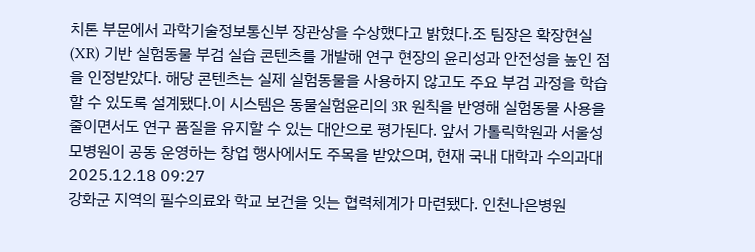치톤 부문에서 과학기술정보통신부 장관상을 수상했다고 밝혔다.조 팀장은 확장현실(XR) 기반 실험동물 부검 실습 콘텐츠를 개발해 연구 현장의 윤리성과 안전성을 높인 점을 인정받았다. 해당 콘텐츠는 실제 실험동물을 사용하지 않고도 주요 부검 과정을 학습할 수 있도록 설계됐다.이 시스템은 동물실험윤리의 3R 원칙을 반영해 실험동물 사용을 줄이면서도 연구 품질을 유지할 수 있는 대안으로 평가된다. 앞서 가톨릭학원과 서울성모병원이 공동 운영하는 창업 행사에서도 주목을 받았으며, 현재 국내 대학과 수의과대2025.12.18 09:27
강화군 지역의 필수의료와 학교 보건을 잇는 협력체계가 마련됐다. 인천나은병원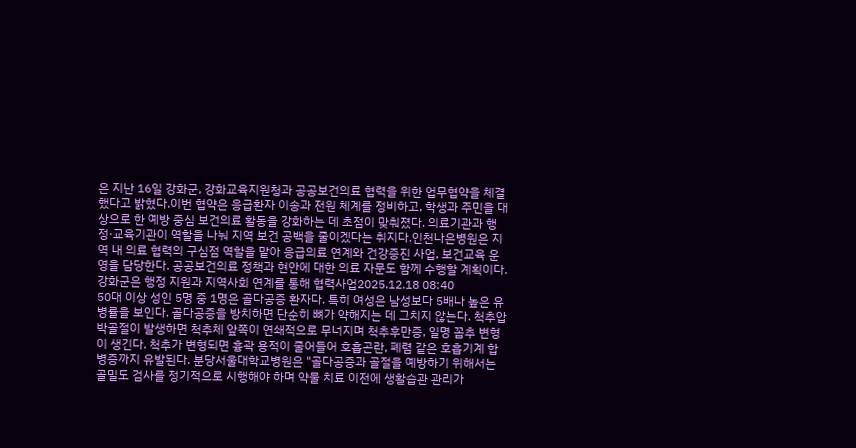은 지난 16일 강화군, 강화교육지원청과 공공보건의료 협력을 위한 업무협약을 체결했다고 밝혔다.이번 협약은 응급환자 이송과 전원 체계를 정비하고, 학생과 주민을 대상으로 한 예방 중심 보건의료 활동을 강화하는 데 초점이 맞춰졌다. 의료기관과 행정·교육기관이 역할을 나눠 지역 보건 공백을 줄이겠다는 취지다.인천나은병원은 지역 내 의료 협력의 구심점 역할을 맡아 응급의료 연계와 건강증진 사업, 보건교육 운영을 담당한다. 공공보건의료 정책과 현안에 대한 의료 자문도 함께 수행할 계획이다.강화군은 행정 지원과 지역사회 연계를 통해 협력사업2025.12.18 08:40
50대 이상 성인 5명 중 1명은 골다공증 환자다. 특히 여성은 남성보다 5배나 높은 유병률을 보인다. 골다공증을 방치하면 단순히 뼈가 약해지는 데 그치지 않는다. 척추압박골절이 발생하면 척추체 앞쪽이 연쇄적으로 무너지며 척추후만증, 일명 꼽추 변형이 생긴다. 척추가 변형되면 흉곽 용적이 줄어들어 호흡곤란, 폐렴 같은 호흡기계 합병증까지 유발된다. 분당서울대학교병원은 "골다공증과 골절을 예방하기 위해서는 골밀도 검사를 정기적으로 시행해야 하며 약물 치료 이전에 생활습관 관리가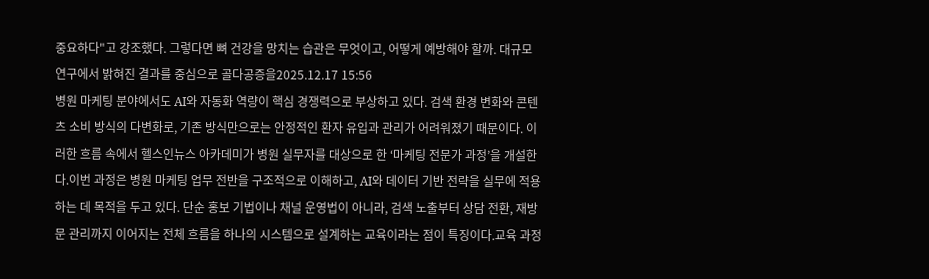중요하다"고 강조했다. 그렇다면 뼈 건강을 망치는 습관은 무엇이고, 어떻게 예방해야 할까. 대규모 연구에서 밝혀진 결과를 중심으로 골다공증을2025.12.17 15:56
병원 마케팅 분야에서도 AI와 자동화 역량이 핵심 경쟁력으로 부상하고 있다. 검색 환경 변화와 콘텐츠 소비 방식의 다변화로, 기존 방식만으로는 안정적인 환자 유입과 관리가 어려워졌기 때문이다. 이러한 흐름 속에서 헬스인뉴스 아카데미가 병원 실무자를 대상으로 한 ‘마케팅 전문가 과정’을 개설한다.이번 과정은 병원 마케팅 업무 전반을 구조적으로 이해하고, AI와 데이터 기반 전략을 실무에 적용하는 데 목적을 두고 있다. 단순 홍보 기법이나 채널 운영법이 아니라, 검색 노출부터 상담 전환, 재방문 관리까지 이어지는 전체 흐름을 하나의 시스템으로 설계하는 교육이라는 점이 특징이다.교육 과정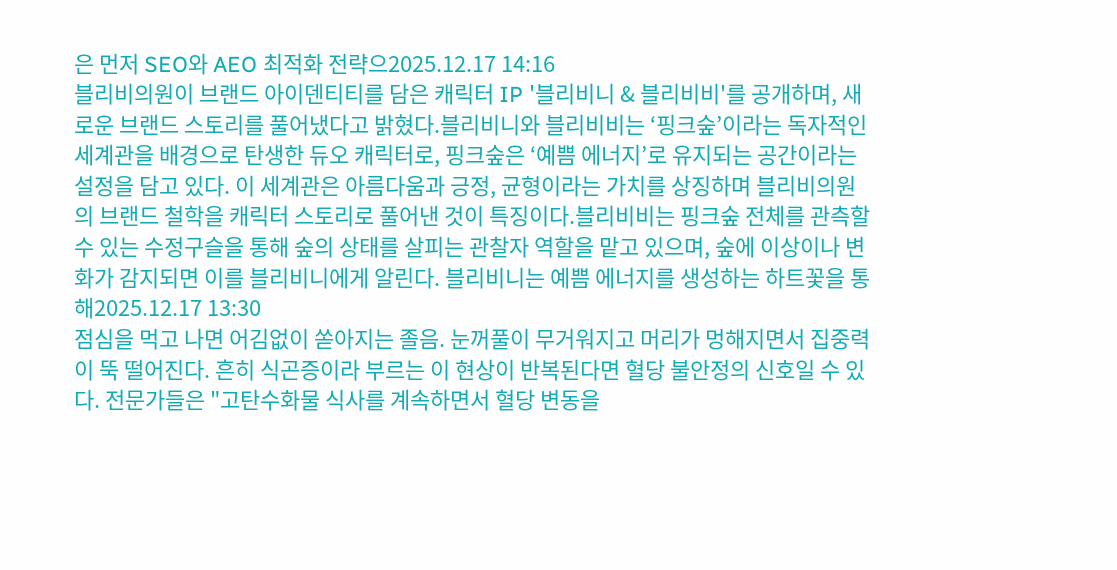은 먼저 SEO와 AEO 최적화 전략으2025.12.17 14:16
블리비의원이 브랜드 아이덴티티를 담은 캐릭터 IP '블리비니 & 블리비비'를 공개하며, 새로운 브랜드 스토리를 풀어냈다고 밝혔다.블리비니와 블리비비는 ‘핑크숲’이라는 독자적인 세계관을 배경으로 탄생한 듀오 캐릭터로, 핑크숲은 ‘예쁨 에너지’로 유지되는 공간이라는 설정을 담고 있다. 이 세계관은 아름다움과 긍정, 균형이라는 가치를 상징하며 블리비의원의 브랜드 철학을 캐릭터 스토리로 풀어낸 것이 특징이다.블리비비는 핑크숲 전체를 관측할 수 있는 수정구슬을 통해 숲의 상태를 살피는 관찰자 역할을 맡고 있으며, 숲에 이상이나 변화가 감지되면 이를 블리비니에게 알린다. 블리비니는 예쁨 에너지를 생성하는 하트꽃을 통해2025.12.17 13:30
점심을 먹고 나면 어김없이 쏟아지는 졸음. 눈꺼풀이 무거워지고 머리가 멍해지면서 집중력이 뚝 떨어진다. 흔히 식곤증이라 부르는 이 현상이 반복된다면 혈당 불안정의 신호일 수 있다. 전문가들은 "고탄수화물 식사를 계속하면서 혈당 변동을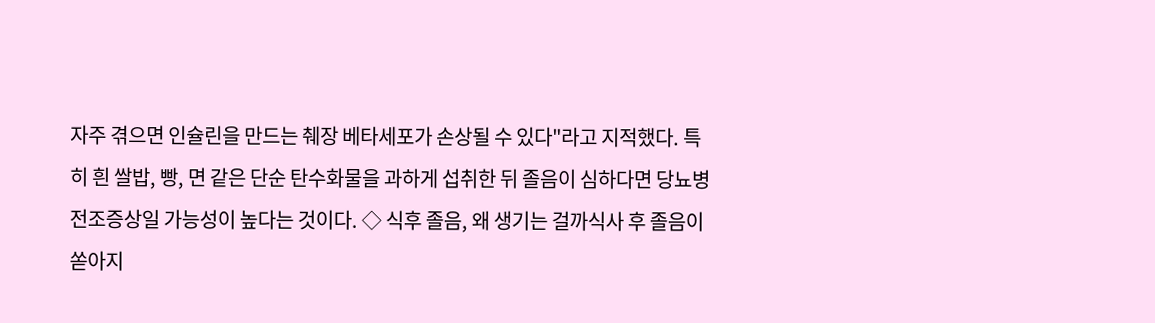자주 겪으면 인슐린을 만드는 췌장 베타세포가 손상될 수 있다"라고 지적했다. 특히 흰 쌀밥, 빵, 면 같은 단순 탄수화물을 과하게 섭취한 뒤 졸음이 심하다면 당뇨병 전조증상일 가능성이 높다는 것이다. ◇ 식후 졸음, 왜 생기는 걸까식사 후 졸음이 쏟아지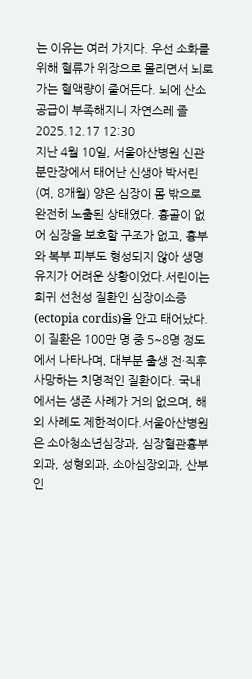는 이유는 여러 가지다. 우선 소화를 위해 혈류가 위장으로 몰리면서 뇌로 가는 혈액량이 줄어든다. 뇌에 산소 공급이 부족해지니 자연스레 졸2025.12.17 12:30
지난 4월 10일, 서울아산병원 신관 분만장에서 태어난 신생아 박서린(여, 8개월) 양은 심장이 몸 밖으로 완전히 노출된 상태였다. 흉골이 없어 심장을 보호할 구조가 없고, 흉부와 복부 피부도 형성되지 않아 생명 유지가 어려운 상황이었다.서린이는 희귀 선천성 질환인 심장이소증(ectopia cordis)을 안고 태어났다. 이 질환은 100만 명 중 5~8명 정도에서 나타나며, 대부분 출생 전·직후 사망하는 치명적인 질환이다. 국내에서는 생존 사례가 거의 없으며, 해외 사례도 제한적이다.서울아산병원은 소아청소년심장과, 심장혈관흉부외과, 성형외과, 소아심장외과, 산부인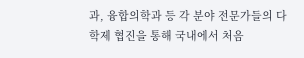과, 융합의학과 등 각 분야 전문가들의 다학제 협진을 통해 국내에서 처음